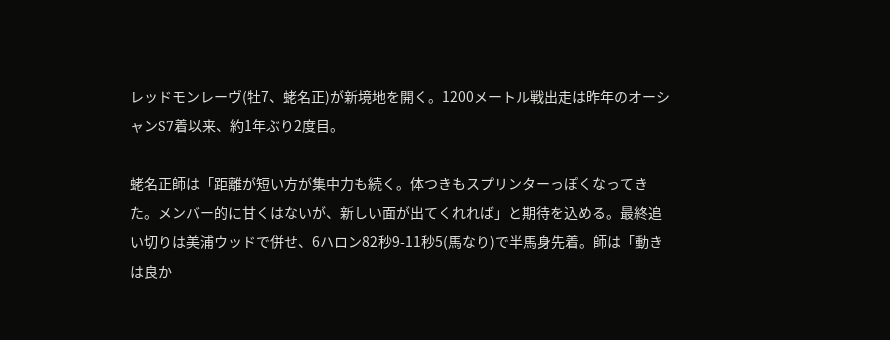レッドモンレーヴ(牡7、蛯名正)が新境地を開く。1200メートル戦出走は昨年のオーシャンS7着以来、約1年ぶり2度目。

蛯名正師は「距離が短い方が集中力も続く。体つきもスプリンターっぽくなってきた。メンバー的に甘くはないが、新しい面が出てくれれば」と期待を込める。最終追い切りは美浦ウッドで併せ、6ハロン82秒9-11秒5(馬なり)で半馬身先着。師は「動きは良か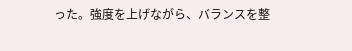った。強度を上げながら、バランスを整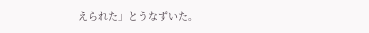えられた」とうなずいた。